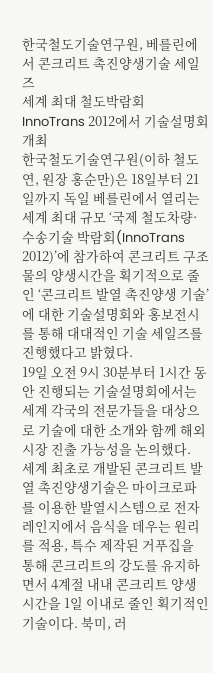한국철도기술연구원, 베를린에서 콘크리트 촉진양생기술 세일즈
세계 최대 철도박람회 InnoTrans 2012에서 기술설명회 개최
한국철도기술연구원(이하 철도연, 원장 홍순만)은 18일부터 21일까지 독일 베를린에서 열리는 세계 최대 규모 ‘국제 철도차량·수송기술 박람회(InnoTrans 2012)’에 참가하여 콘크리트 구조물의 양생시간을 획기적으로 줄인 ‘콘크리트 발열 촉진양생 기술’에 대한 기술설명회와 홍보전시를 통해 대대적인 기술 세일즈를 진행했다고 밝혔다.
19일 오전 9시 30분부터 1시간 동안 진행되는 기술설명회에서는 세계 각국의 전문가들을 대상으로 기술에 대한 소개와 함께 해외시장 진출 가능성을 논의했다.
세계 최초로 개발된 콘크리트 발열 촉진양생기술은 마이크로파를 이용한 발열시스템으로 전자레인지에서 음식을 데우는 원리를 적용, 특수 제작된 거푸집을 통해 콘크리트의 강도를 유지하면서 4계절 내내 콘크리트 양생 시간을 1일 이내로 줄인 획기적인 기술이다. 북미, 러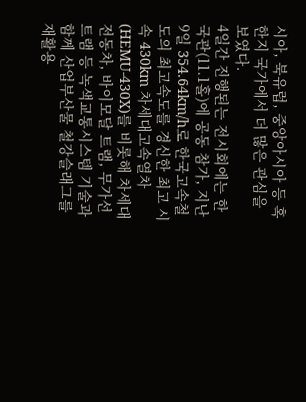시아, 북유럽, 중앙아시아 등 혹한지 국가에서 더 많은 관심을 보였다.
4일간 진행된는 전시회에는 한국관(11.1홀)에 공동 참가, 지난 9일 354.64km/h로 한국고속철도의 최고속도를 경신한 최고 시속 430km 차세대고속열차(HEMU-430X)를 비롯해 차세대 전동차, 바이모달 트램, 무가선 트램 등 녹색교통시스템 기술과 함께 산업부산물 철강슬래그를 재활용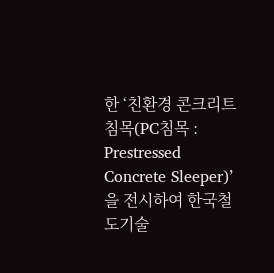한 ‘친환경 콘크리트 침목(PC침목 : Prestressed Concrete Sleeper)’을 전시하여 한국철도기술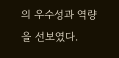의 우수성과 역량을 선보였다.